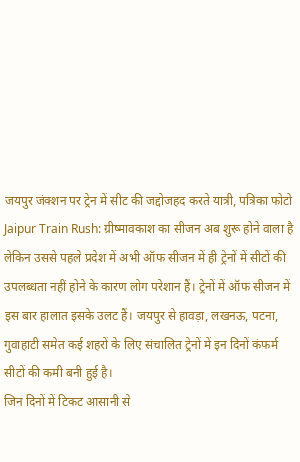जयपुर जंक्शन पर ट्रेन में सीट की जद्दोजहद करते यात्री, पत्रिका फोटो
Jaipur Train Rush: ग्रीष्मावकाश का सीजन अब शुरू होने वाला है लेकिन उससे पहले प्रदेश में अभी ऑफ सीजन में ही ट्रेनों में सीटों की उपलब्धता नहीं होने के कारण लोग परेशान हैं। ट्रेनों में ऑफ सीजन में इस बार हालात इसके उलट हैं। जयपुर से हावड़ा, लखनऊ, पटना, गुवाहाटी समेत कई शहरों के लिए संचालित ट्रेनों में इन दिनों कंफर्म सीटों की कमी बनी हुई है।
जिन दिनों में टिकट आसानी से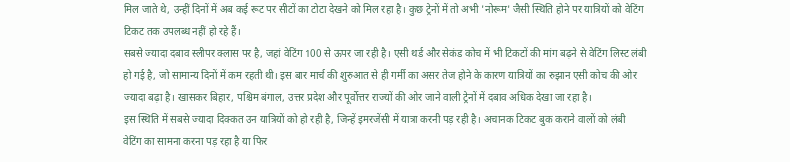मिल जाते थे, उन्हीं दिनों में अब कई रूट पर सीटों का टोटा देखने को मिल रहा है। कुछ ट्रेनों में तो अभी 'नोरूम' जैसी स्थिति होने पर यात्रियों को वेटिंग टिकट तक उपलब्ध नहीं हो रहे हैं।
सबसे ज्यादा दबाव स्लीपर क्लास पर है, जहां वेटिंग 100 से ऊपर जा रही है। एसी थर्ड और सेकंड कोच में भी टिकटों की मांग बढ़ने से वेटिंग लिस्ट लंबी हो गई है, जो सामान्य दिनों में कम रहती थी। इस बार मार्च की शुरुआत से ही गर्मी का असर तेज होने के कारण यात्रियों का रुझान एसी कोच की ओर ज्यादा बढ़ा है। खासकर बिहार, पश्चिम बंगाल, उत्तर प्रदेश और पूर्वोत्तर राज्यों की ओर जाने वाली ट्रेनों में दबाव अधिक देखा जा रहा है।
इस स्थिति में सबसे ज्यादा दिक्कत उन यात्रियों को हो रही है, जिन्हें इमरजेंसी में यात्रा करनी पड़ रही है। अचानक टिकट बुक कराने वालों को लंबी वेटिंग का सामना करना पड़ रहा है या फिर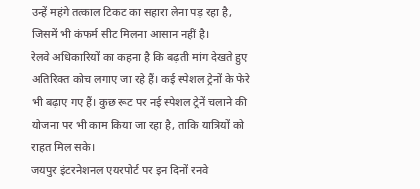उन्हें महंगे तत्काल टिकट का सहारा लेना पड़ रहा है, जिसमें भी कंफर्म सीट मिलना आसान नहीं है।
रेलवे अधिकारियों का कहना है कि बढ़ती मांग देखते हुए अतिरिक्त कोच लगाए जा रहे हैं। कई स्पेशल ट्रेनों के फेरे भी बढ़ाए गए हैं। कुछ रूट पर नई स्पेशल ट्रेनें चलाने की योजना पर भी काम किया जा रहा है, ताकि यात्रियों को राहत मिल सके।
जयपुर इंटरनेशनल एयरपोर्ट पर इन दिनों रनवे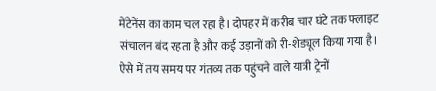मेंटेनेंस का काम चल रहा है। दोपहर में करीब चार घंटे तक फ्लाइट संचालन बंद रहता है और कई उड़ानों को री-शेड्यूल किया गया है। ऐसे में तय समय पर गंतव्य तक पहुंचने वाले यात्री ट्रेनों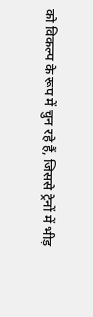को विकल्प के रूप में चुन रहे हैं, जिससे ट्रेनों में भीड़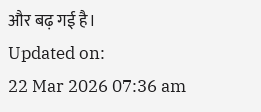और बढ़ गई है।
Updated on:
22 Mar 2026 07:36 am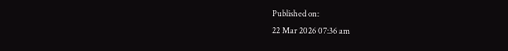Published on:
22 Mar 2026 07:36 am